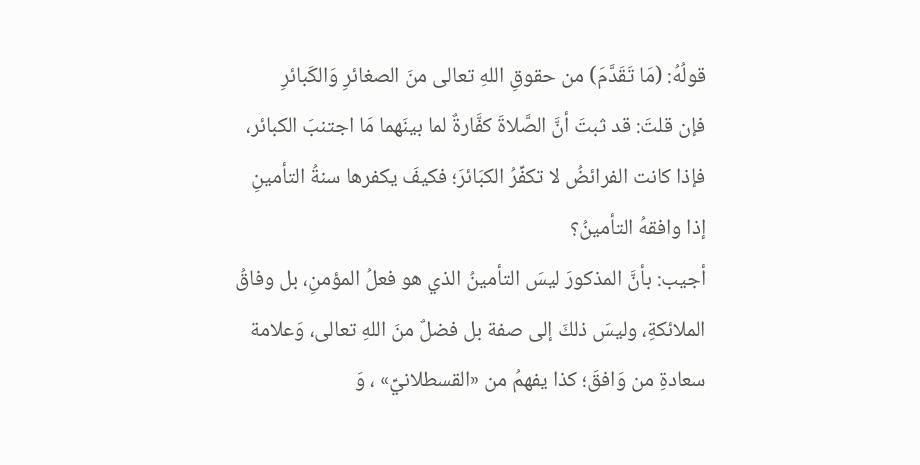قولُهُ: (مَا تَقَدَّمَ) من حقوقِ اللهِ تعالى منَ الصغائرِ وَالكَبائرِ
فإن قلتَ: قد ثبتَ أنَّ الصَّلاةَ كفَّارةٌ لما بينَهما مَا اجتنبَ الكبائر، فإذا كانت الفرائضُ لا تكفِّرُ الكبَائرَ؛ فكيفَ يكفرها سنةُ التأمينِ إذا وافقهُ التأمينُ؟
أجيب: بأنَّ المذكورَ ليسَ التأمينُ الذي هو فعلُ المؤمنِ، بل وفاقُ الملائكةِ، وليسَ ذلكَ إلى صفة بل فضلٌ منَ اللهِ تعالى، وَعلامة سعادةِ من وَافقَ؛ كذا يفهمُ من «القسطلانيِّ» ، وَ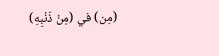(مِن) في (مِنْ ذَنْبِهِ)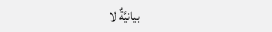بيانيَّةٌ لا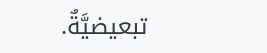تبعيضيَّةٌ.